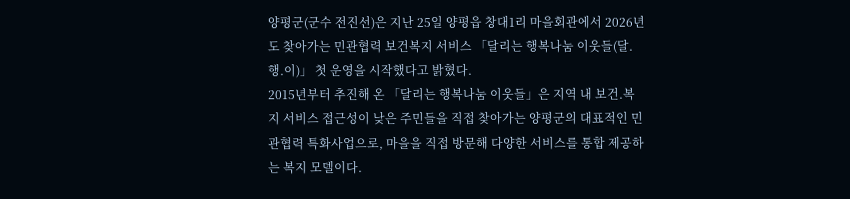양평군(군수 전진선)은 지난 25일 양평읍 창대1리 마을회관에서 2026년도 찾아가는 민관협력 보건복지 서비스 「달리는 행복나눔 이웃들(달.행.이)」 첫 운영을 시작했다고 밝혔다.
2015년부터 추진해 온 「달리는 행복나눔 이웃들」은 지역 내 보건.복지 서비스 접근성이 낮은 주민들을 직접 찾아가는 양평군의 대표적인 민관협력 특화사업으로, 마을을 직접 방문해 다양한 서비스를 통합 제공하는 복지 모델이다.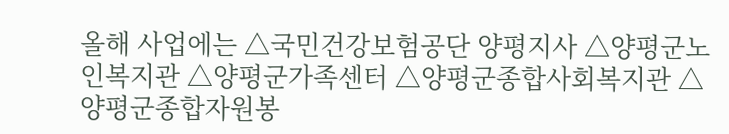올해 사업에는 △국민건강보험공단 양평지사 △양평군노인복지관 △양평군가족센터 △양평군종합사회복지관 △양평군종합자원봉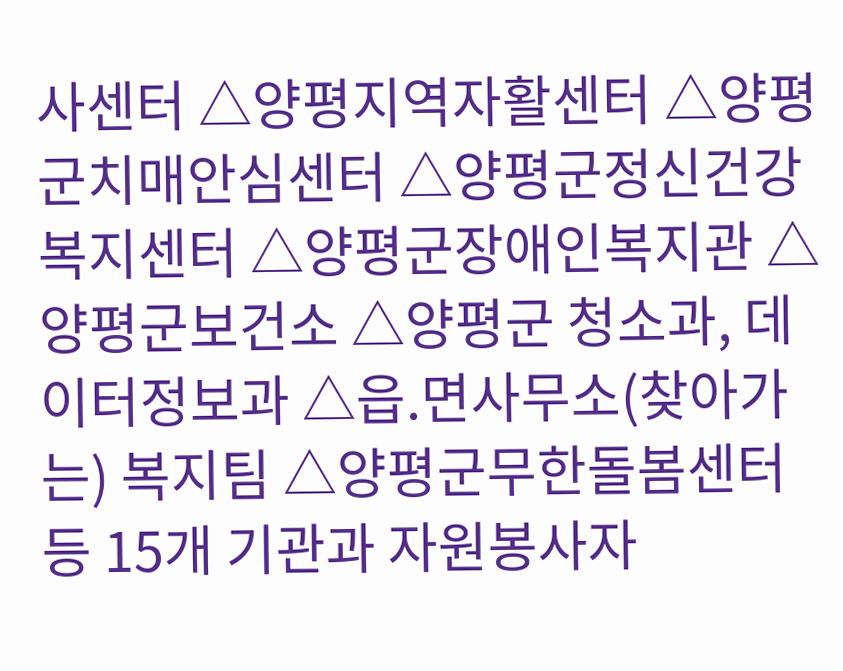사센터 △양평지역자활센터 △양평군치매안심센터 △양평군정신건강복지센터 △양평군장애인복지관 △양평군보건소 △양평군 청소과, 데이터정보과 △읍.면사무소(찾아가는) 복지팀 △양평군무한돌봄센터 등 15개 기관과 자원봉사자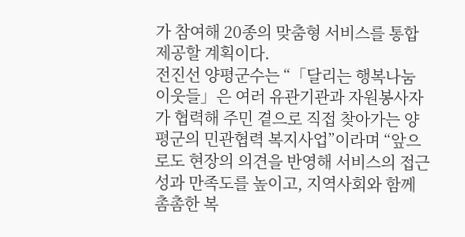가 참여해 20종의 맞춤형 서비스를 통합 제공할 계획이다.
전진선 양평군수는 “「달리는 행복나눔 이웃들」은 여러 유관기관과 자원봉사자가 협력해 주민 곁으로 직접 찾아가는 양평군의 민관협력 복지사업”이라며 “앞으로도 현장의 의견을 반영해 서비스의 접근성과 만족도를 높이고, 지역사회와 함께 촘촘한 복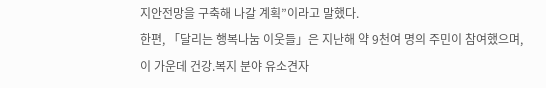지안전망을 구축해 나갈 계획”이라고 말했다.
한편, 「달리는 행복나눔 이웃들」은 지난해 약 9천여 명의 주민이 참여했으며, 이 가운데 건강.복지 분야 유소견자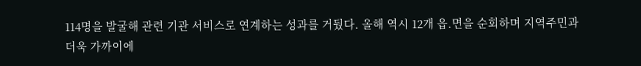114명을 발굴해 관련 기관 서비스로 연계하는 성과를 거뒀다. 올해 역시 12개 읍.면을 순회하며 지역주민과 더욱 가까이에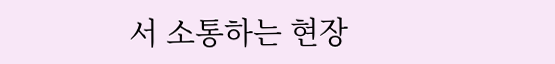서 소통하는 현장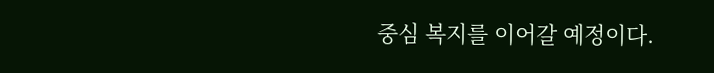중심 복지를 이어갈 예정이다.